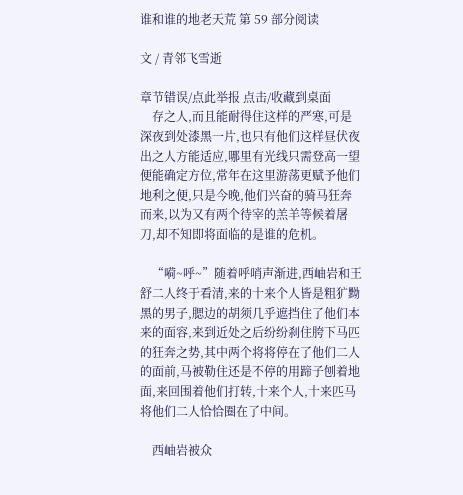谁和谁的地老天荒 第 59 部分阅读

文 / 青邻飞雪逝

章节错误/点此举报 点击/收藏到桌面
    存之人,而且能耐得住这样的严寒,可是深夜到处漆黑一片,也只有他们这样昼伏夜出之人方能适应,哪里有光线只需登高一望便能确定方位,常年在这里游荡更赋予他们地利之便,只是今晚,他们兴奋的骑马狂奔而来,以为又有两个待宰的羔羊等候着屠刀,却不知即将面临的是谁的危机。

    “嗬~呼~”随着呼哨声渐进,西岫岩和王舒二人终于看清,来的十来个人皆是粗犷黝黑的男子,腮边的胡须几乎遮挡住了他们本来的面容,来到近处之后纷纷刹住胯下马匹的狂奔之势,其中两个将将停在了他们二人的面前,马被勒住还是不停的用蹄子刨着地面,来回围着他们打转,十来个人,十来匹马将他们二人恰恰圈在了中间。

    西岫岩被众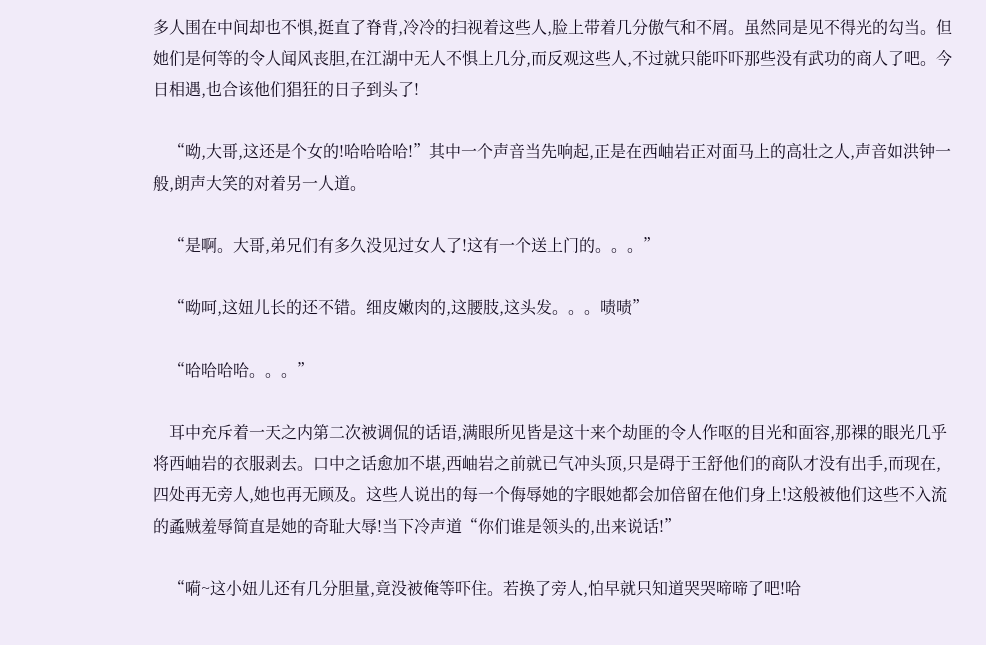多人围在中间却也不惧,挺直了脊背,冷冷的扫视着这些人,脸上带着几分傲气和不屑。虽然同是见不得光的勾当。但她们是何等的令人闻风丧胆,在江湖中无人不惧上几分,而反观这些人,不过就只能吓吓那些没有武功的商人了吧。今日相遇,也合该他们猖狂的日子到头了!

    “呦,大哥,这还是个女的!哈哈哈哈!”其中一个声音当先响起,正是在西岫岩正对面马上的高壮之人,声音如洪钟一般,朗声大笑的对着另一人道。

    “是啊。大哥,弟兄们有多久没见过女人了!这有一个送上门的。。。”

    “呦呵,这妞儿长的还不错。细皮嫩肉的,这腰肢,这头发。。。啧啧”

    “哈哈哈哈。。。”

    耳中充斥着一天之内第二次被调侃的话语,满眼所见皆是这十来个劫匪的令人作呕的目光和面容,那裸的眼光几乎将西岫岩的衣服剥去。口中之话愈加不堪,西岫岩之前就已气冲头顶,只是碍于王舒他们的商队才没有出手,而现在,四处再无旁人,她也再无顾及。这些人说出的每一个侮辱她的字眼她都会加倍留在他们身上!这般被他们这些不入流的蟊贼羞辱简直是她的奇耻大辱!当下冷声道“你们谁是领头的,出来说话!”

    “嗬~这小妞儿还有几分胆量,竟没被俺等吓住。若换了旁人,怕早就只知道哭哭啼啼了吧!哈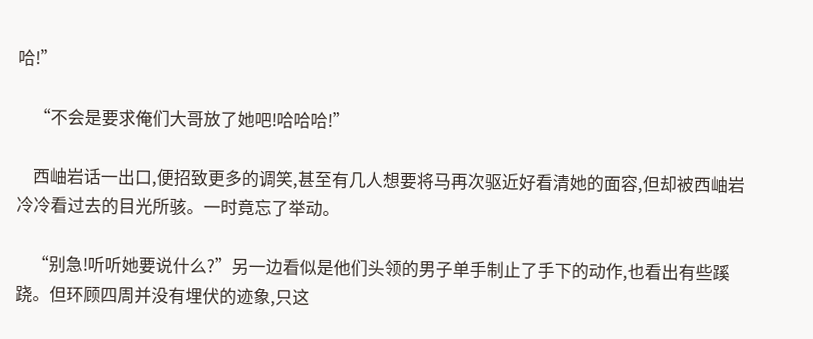哈!”

    “不会是要求俺们大哥放了她吧!哈哈哈!”

    西岫岩话一出口,便招致更多的调笑,甚至有几人想要将马再次驱近好看清她的面容,但却被西岫岩冷冷看过去的目光所骇。一时竟忘了举动。

    “别急!听听她要说什么?”另一边看似是他们头领的男子单手制止了手下的动作,也看出有些蹊跷。但环顾四周并没有埋伏的迹象,只这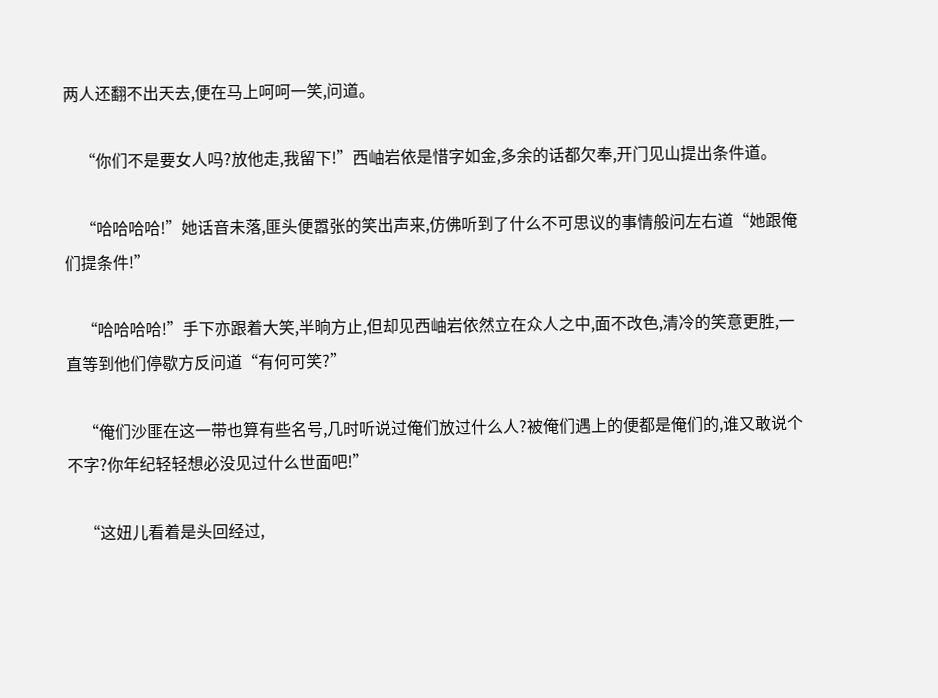两人还翻不出天去,便在马上呵呵一笑,问道。

    “你们不是要女人吗?放他走,我留下!”西岫岩依是惜字如金,多余的话都欠奉,开门见山提出条件道。

    “哈哈哈哈!”她话音未落,匪头便嚣张的笑出声来,仿佛听到了什么不可思议的事情般问左右道“她跟俺们提条件!”

    “哈哈哈哈!”手下亦跟着大笑,半晌方止,但却见西岫岩依然立在众人之中,面不改色,清冷的笑意更胜,一直等到他们停歇方反问道“有何可笑?”

    “俺们沙匪在这一带也算有些名号,几时听说过俺们放过什么人?被俺们遇上的便都是俺们的,谁又敢说个不字?你年纪轻轻想必没见过什么世面吧!”

    “这妞儿看着是头回经过,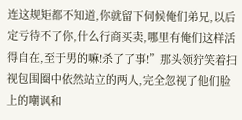连这规矩都不知道,你就留下伺候俺们弟兄,以后定亏待不了你,什么行商买卖,哪里有俺们这样活得自在,至于男的嘛!杀了了事!”那头领狞笑着扫视包围圈中依然站立的两人,完全忽视了他们脸上的嘲讽和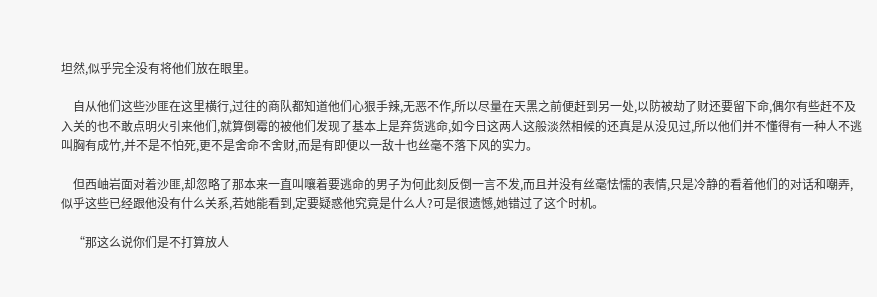坦然,似乎完全没有将他们放在眼里。

    自从他们这些沙匪在这里横行,过往的商队都知道他们心狠手辣,无恶不作,所以尽量在天黑之前便赶到另一处,以防被劫了财还要留下命,偶尔有些赶不及入关的也不敢点明火引来他们,就算倒霉的被他们发现了基本上是弃货逃命,如今日这两人这般淡然相候的还真是从没见过,所以他们并不懂得有一种人不逃叫胸有成竹,并不是不怕死,更不是舍命不舍财,而是有即便以一敌十也丝毫不落下风的实力。

    但西岫岩面对着沙匪,却忽略了那本来一直叫嚷着要逃命的男子为何此刻反倒一言不发,而且并没有丝毫怯懦的表情,只是冷静的看着他们的对话和嘲弄,似乎这些已经跟他没有什么关系,若她能看到,定要疑惑他究竟是什么人?可是很遗憾,她错过了这个时机。

    “那这么说你们是不打算放人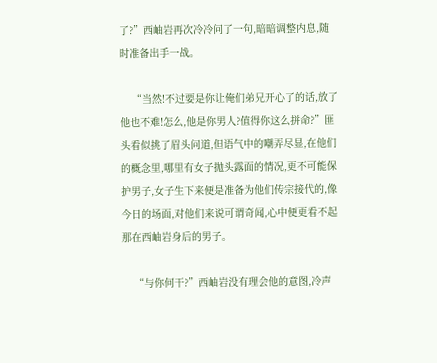了?”西岫岩再次冷冷问了一句,暗暗调整内息,随时准备出手一战。

    “当然!不过要是你让俺们弟兄开心了的话,放了他也不难!怎么,他是你男人?值得你这么拼命?”匪头看似挑了眉头问道,但语气中的嘲弄尽显,在他们的概念里,哪里有女子抛头露面的情况,更不可能保护男子,女子生下来便是准备为他们传宗接代的,像今日的场面,对他们来说可谓奇闻,心中便更看不起那在西岫岩身后的男子。

    “与你何干?”西岫岩没有理会他的意图,冷声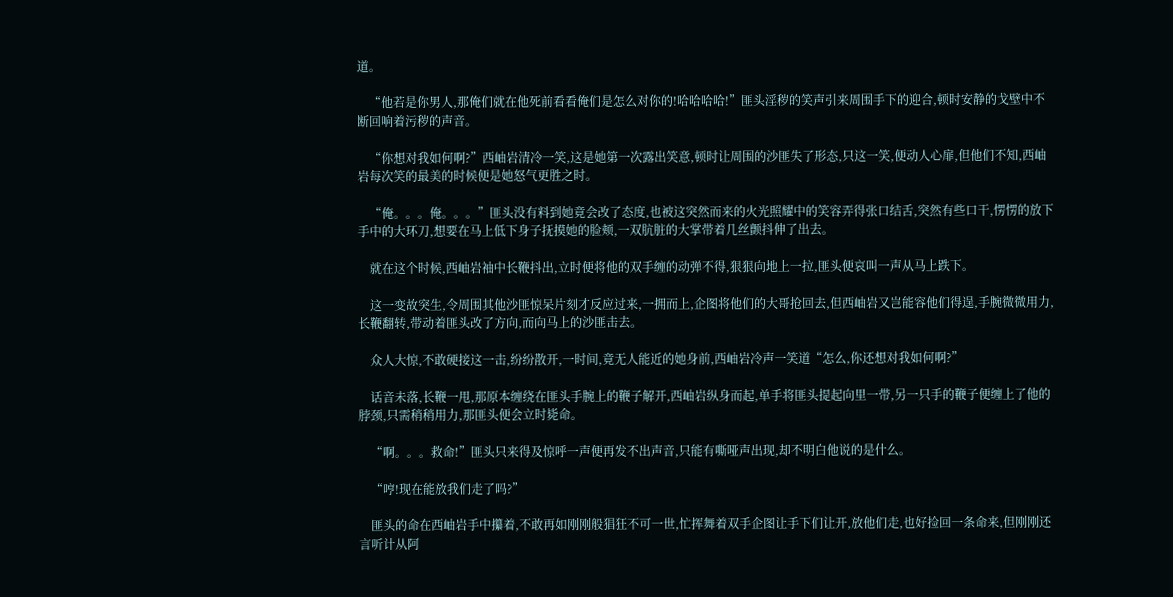道。

    “他若是你男人,那俺们就在他死前看看俺们是怎么对你的!哈哈哈哈!”匪头淫秽的笑声引来周围手下的迎合,顿时安静的戈壁中不断回响着污秽的声音。

    “你想对我如何啊?”西岫岩清冷一笑,这是她第一次露出笑意,顿时让周围的沙匪失了形态,只这一笑,便动人心扉,但他们不知,西岫岩每次笑的最美的时候便是她怒气更胜之时。

    “俺。。。俺。。。”匪头没有料到她竟会改了态度,也被这突然而来的火光照耀中的笑容弄得张口结舌,突然有些口干,愣愣的放下手中的大环刀,想要在马上低下身子抚摸她的脸颊,一双肮脏的大掌带着几丝颤抖伸了出去。

    就在这个时候,西岫岩袖中长鞭抖出,立时便将他的双手缠的动弹不得,狠狠向地上一拉,匪头便哀叫一声从马上跌下。

    这一变故突生,令周围其他沙匪惊呆片刻才反应过来,一拥而上,企图将他们的大哥抢回去,但西岫岩又岂能容他们得逞,手腕微微用力,长鞭翻转,带动着匪头改了方向,而向马上的沙匪击去。

    众人大惊,不敢硬接这一击,纷纷散开,一时间,竟无人能近的她身前,西岫岩冷声一笑道“怎么,你还想对我如何啊?”

    话音未落,长鞭一甩,那原本缠绕在匪头手腕上的鞭子解开,西岫岩纵身而起,单手将匪头提起向里一带,另一只手的鞭子便缠上了他的脖颈,只需稍稍用力,那匪头便会立时毙命。

    “啊。。。救命!”匪头只来得及惊呼一声便再发不出声音,只能有嘶哑声出现,却不明白他说的是什么。

    “哼!现在能放我们走了吗?”

    匪头的命在西岫岩手中攥着,不敢再如刚刚般猖狂不可一世,忙挥舞着双手企图让手下们让开,放他们走,也好捡回一条命来,但刚刚还言听计从阿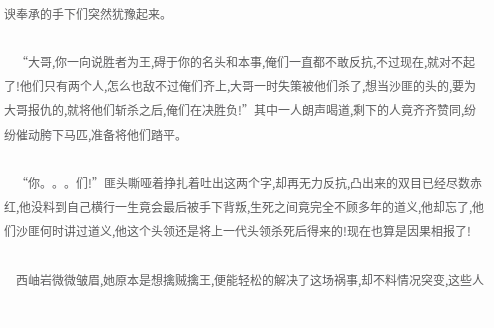谀奉承的手下们突然犹豫起来。

    “大哥,你一向说胜者为王,碍于你的名头和本事,俺们一直都不敢反抗,不过现在,就对不起了!他们只有两个人,怎么也敌不过俺们齐上,大哥一时失策被他们杀了,想当沙匪的头的,要为大哥报仇的,就将他们斩杀之后,俺们在决胜负!”其中一人朗声喝道,剩下的人竟齐齐赞同,纷纷催动胯下马匹,准备将他们踏平。

    “你。。。们!”匪头嘶哑着挣扎着吐出这两个字,却再无力反抗,凸出来的双目已经尽数赤红,他没料到自己横行一生竟会最后被手下背叛,生死之间竟完全不顾多年的道义,他却忘了,他们沙匪何时讲过道义,他这个头领还是将上一代头领杀死后得来的!现在也算是因果相报了!

    西岫岩微微皱眉,她原本是想擒贼擒王,便能轻松的解决了这场祸事,却不料情况突变,这些人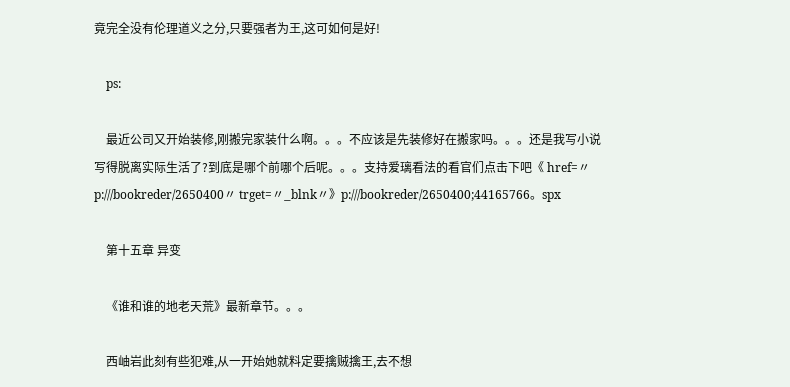竟完全没有伦理道义之分,只要强者为王,这可如何是好!

    ps:

    最近公司又开始装修,刚搬完家装什么啊。。。不应该是先装修好在搬家吗。。。还是我写小说写得脱离实际生活了?到底是哪个前哪个后呢。。。支持爱璃看法的看官们点击下吧《 href=〃p:///bookreder/2650400〃 trget=〃_blnk〃》p:///bookreder/2650400;44165766。spx

    第十五章 异变

    《谁和谁的地老天荒》最新章节。。。

    西岫岩此刻有些犯难,从一开始她就料定要擒贼擒王,去不想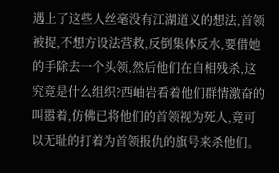遇上了这些人丝毫没有江湖道义的想法,首领被捉,不想方设法营救,反倒集体反水,要借她的手除去一个头领,然后他们在自相残杀,这究竟是什么组织?西岫岩看着他们群情激奋的叫嚣着,仿佛已将他们的首领视为死人,竟可以无耻的打着为首领报仇的旗号来杀他们。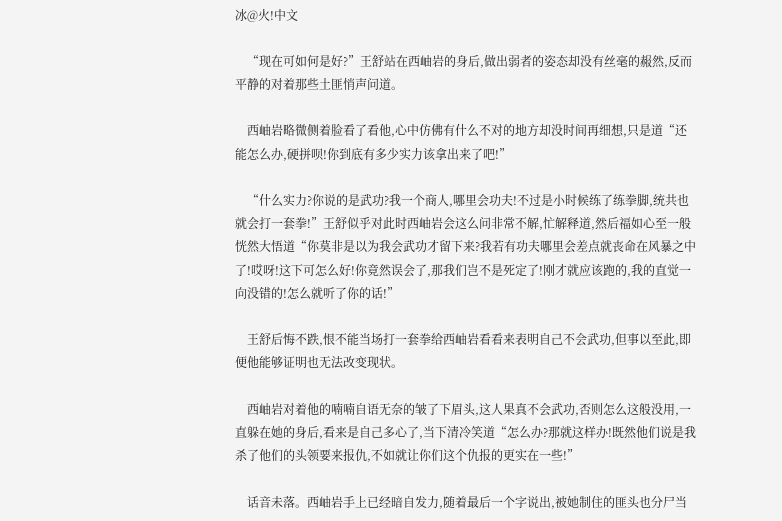冰@火!中文

    “现在可如何是好?”王舒站在西岫岩的身后,做出弱者的姿态却没有丝毫的赧然,反而平静的对着那些土匪悄声问道。

    西岫岩略微侧着脸看了看他,心中仿佛有什么不对的地方却没时间再细想,只是道“还能怎么办,硬拼呗!你到底有多少实力该拿出来了吧!”

    “什么实力?你说的是武功?我一个商人,哪里会功夫!不过是小时候练了练拳脚,统共也就会打一套拳!”王舒似乎对此时西岫岩会这么问非常不解,忙解释道,然后福如心至一般恍然大悟道“你莫非是以为我会武功才留下来?我若有功夫哪里会差点就丧命在风暴之中了!哎呀!这下可怎么好!你竟然误会了,那我们岂不是死定了!刚才就应该跑的,我的直觉一向没错的!怎么就听了你的话!”

    王舒后悔不跌,恨不能当场打一套拳给西岫岩看看来表明自己不会武功,但事以至此,即便他能够证明也无法改变现状。

    西岫岩对着他的喃喃自语无奈的皱了下眉头,这人果真不会武功,否则怎么这般没用,一直躲在她的身后,看来是自己多心了,当下清冷笑道“怎么办?那就这样办!既然他们说是我杀了他们的头领要来报仇,不如就让你们这个仇报的更实在一些!”

    话音未落。西岫岩手上已经暗自发力,随着最后一个字说出,被她制住的匪头也分尸当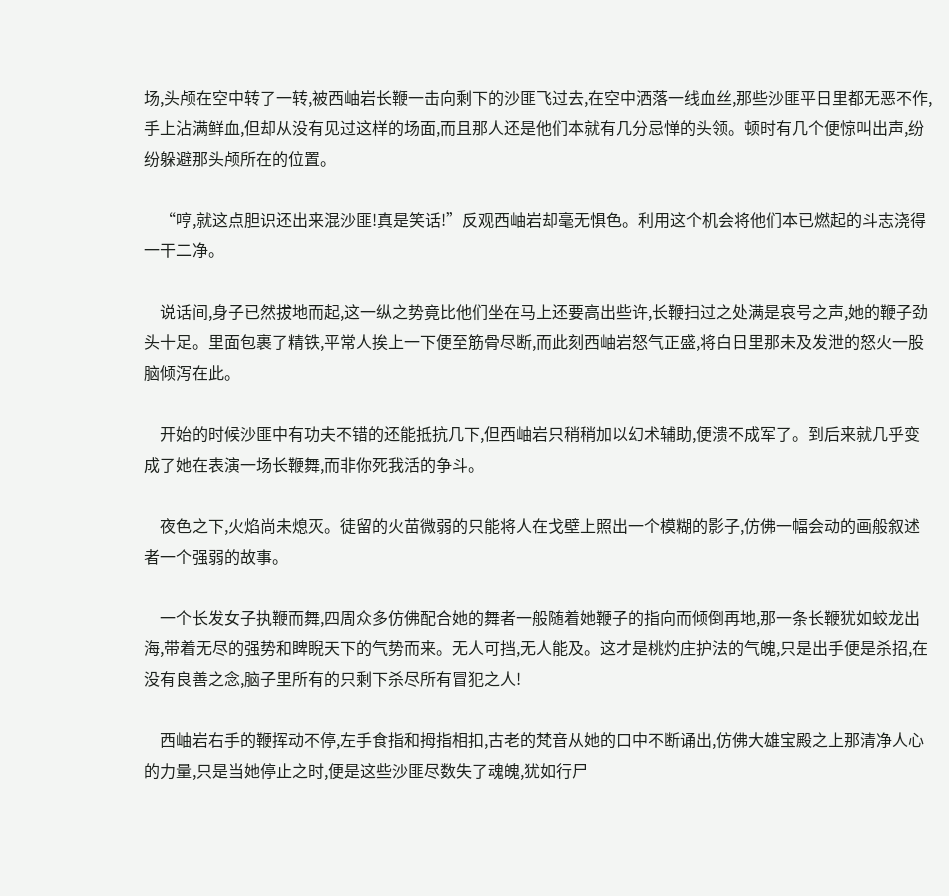场,头颅在空中转了一转,被西岫岩长鞭一击向剩下的沙匪飞过去,在空中洒落一线血丝,那些沙匪平日里都无恶不作,手上沾满鲜血,但却从没有见过这样的场面,而且那人还是他们本就有几分忌惮的头领。顿时有几个便惊叫出声,纷纷躲避那头颅所在的位置。

    “哼,就这点胆识还出来混沙匪!真是笑话!”反观西岫岩却毫无惧色。利用这个机会将他们本已燃起的斗志浇得一干二净。

    说话间,身子已然拔地而起,这一纵之势竟比他们坐在马上还要高出些许,长鞭扫过之处满是哀号之声,她的鞭子劲头十足。里面包裹了精铁,平常人挨上一下便至筋骨尽断,而此刻西岫岩怒气正盛,将白日里那未及发泄的怒火一股脑倾泻在此。

    开始的时候沙匪中有功夫不错的还能抵抗几下,但西岫岩只稍稍加以幻术辅助,便溃不成军了。到后来就几乎变成了她在表演一场长鞭舞,而非你死我活的争斗。

    夜色之下,火焰尚未熄灭。徒留的火苗微弱的只能将人在戈壁上照出一个模糊的影子,仿佛一幅会动的画般叙述者一个强弱的故事。

    一个长发女子执鞭而舞,四周众多仿佛配合她的舞者一般随着她鞭子的指向而倾倒再地,那一条长鞭犹如蛟龙出海,带着无尽的强势和睥睨天下的气势而来。无人可挡,无人能及。这才是桃灼庄护法的气魄,只是出手便是杀招,在没有良善之念,脑子里所有的只剩下杀尽所有冒犯之人!

    西岫岩右手的鞭挥动不停,左手食指和拇指相扣,古老的梵音从她的口中不断诵出,仿佛大雄宝殿之上那清净人心的力量,只是当她停止之时,便是这些沙匪尽数失了魂魄,犹如行尸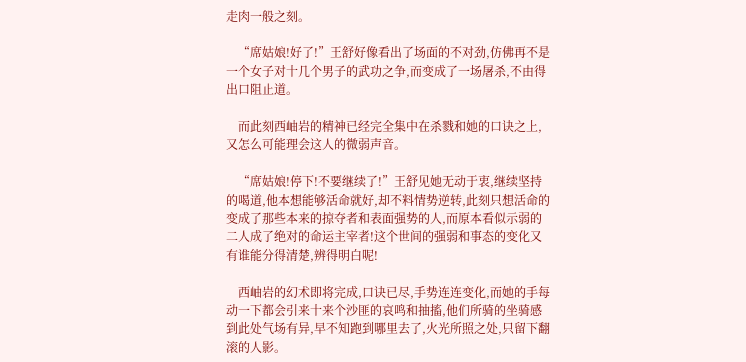走肉一般之刻。

    “席姑娘!好了!”王舒好像看出了场面的不对劲,仿佛再不是一个女子对十几个男子的武功之争,而变成了一场屠杀,不由得出口阻止道。

    而此刻西岫岩的精神已经完全集中在杀戮和她的口诀之上,又怎么可能理会这人的微弱声音。

    “席姑娘!停下!不要继续了!”王舒见她无动于衷,继续坚持的喝道,他本想能够活命就好,却不料情势逆转,此刻只想活命的变成了那些本来的掠夺者和表面强势的人,而原本看似示弱的二人成了绝对的命运主宰者!这个世间的强弱和事态的变化又有谁能分得清楚,辨得明白呢!

    西岫岩的幻术即将完成,口诀已尽,手势连连变化,而她的手每动一下都会引来十来个沙匪的哀鸣和抽搐,他们所骑的坐骑感到此处气场有异,早不知跑到哪里去了,火光所照之处,只留下翻滚的人影。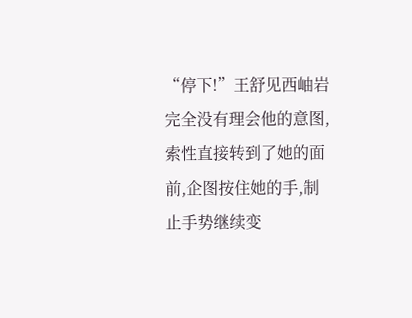“停下!”王舒见西岫岩完全没有理会他的意图,索性直接转到了她的面前,企图按住她的手,制止手势继续变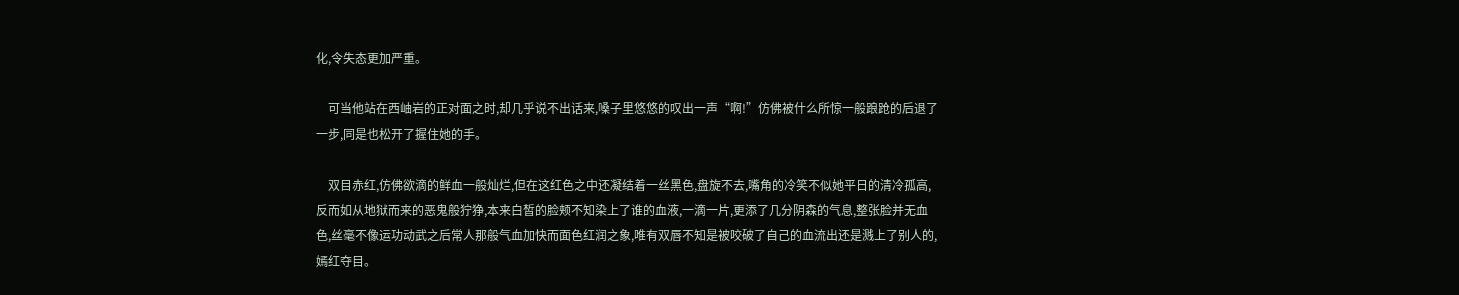化,令失态更加严重。

    可当他站在西岫岩的正对面之时,却几乎说不出话来,嗓子里悠悠的叹出一声“啊!”仿佛被什么所惊一般踉跄的后退了一步,同是也松开了握住她的手。

    双目赤红,仿佛欲滴的鲜血一般灿烂,但在这红色之中还凝结着一丝黑色,盘旋不去,嘴角的冷笑不似她平日的清冷孤高,反而如从地狱而来的恶鬼般狞狰,本来白皙的脸颊不知染上了谁的血液,一滴一片,更添了几分阴森的气息,整张脸并无血色,丝毫不像运功动武之后常人那般气血加快而面色红润之象,唯有双唇不知是被咬破了自己的血流出还是溅上了别人的,嫣红夺目。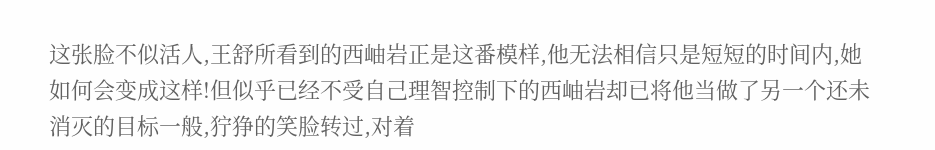这张脸不似活人,王舒所看到的西岫岩正是这番模样,他无法相信只是短短的时间内,她如何会变成这样!但似乎已经不受自己理智控制下的西岫岩却已将他当做了另一个还未消灭的目标一般,狞狰的笑脸转过,对着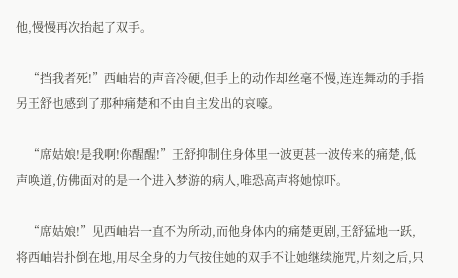他,慢慢再次抬起了双手。

    “挡我者死!”西岫岩的声音冷硬,但手上的动作却丝毫不慢,连连舞动的手指另王舒也感到了那种痛楚和不由自主发出的哀嚎。

    “席姑娘!是我啊!你醒醒!”王舒抑制住身体里一波更甚一波传来的痛楚,低声唤道,仿佛面对的是一个进入梦游的病人,唯恐高声将她惊吓。

    “席姑娘!”见西岫岩一直不为所动,而他身体内的痛楚更剧,王舒猛地一跃,将西岫岩扑倒在地,用尽全身的力气按住她的双手不让她继续施咒,片刻之后,只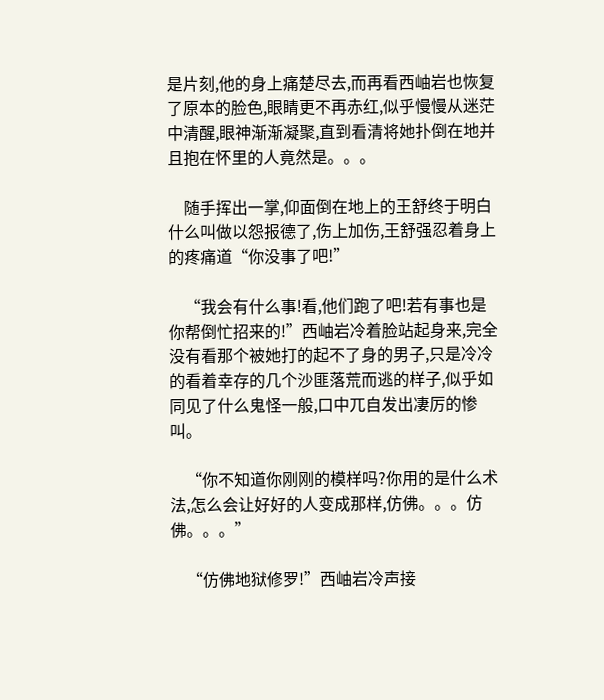是片刻,他的身上痛楚尽去,而再看西岫岩也恢复了原本的脸色,眼睛更不再赤红,似乎慢慢从迷茫中清醒,眼神渐渐凝聚,直到看清将她扑倒在地并且抱在怀里的人竟然是。。。

    随手挥出一掌,仰面倒在地上的王舒终于明白什么叫做以怨报德了,伤上加伤,王舒强忍着身上的疼痛道“你没事了吧!”

    “我会有什么事!看,他们跑了吧!若有事也是你帮倒忙招来的!”西岫岩冷着脸站起身来,完全没有看那个被她打的起不了身的男子,只是冷冷的看着幸存的几个沙匪落荒而逃的样子,似乎如同见了什么鬼怪一般,口中兀自发出凄厉的惨叫。

    “你不知道你刚刚的模样吗?你用的是什么术法,怎么会让好好的人变成那样,仿佛。。。仿佛。。。”

    “仿佛地狱修罗!”西岫岩冷声接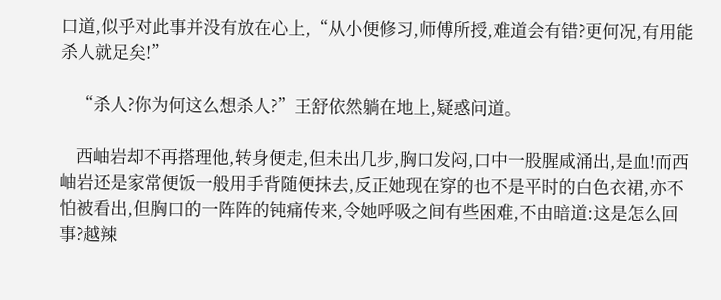口道,似乎对此事并没有放在心上,“从小便修习,师傅所授,难道会有错?更何况,有用能杀人就足矣!”

    “杀人?你为何这么想杀人?”王舒依然躺在地上,疑惑问道。

    西岫岩却不再搭理他,转身便走,但未出几步,胸口发闷,口中一股腥咸涌出,是血!而西岫岩还是家常便饭一般用手背随便抹去,反正她现在穿的也不是平时的白色衣裙,亦不怕被看出,但胸口的一阵阵的钝痛传来,令她呼吸之间有些困难,不由暗道:这是怎么回事?越辣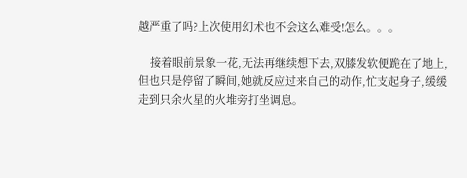越严重了吗?上次使用幻术也不会这么难受!怎么。。。

    接着眼前景象一花,无法再继续想下去,双膝发软便跪在了地上,但也只是停留了瞬间,她就反应过来自己的动作,忙支起身子,缓缓走到只余火星的火堆旁打坐调息。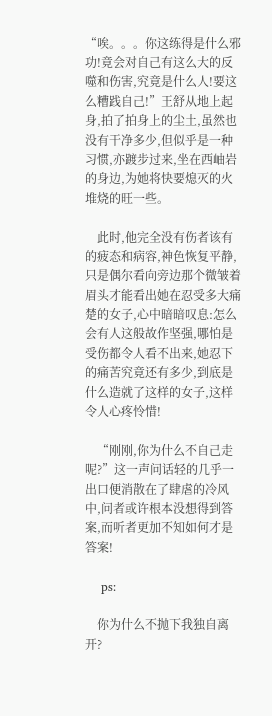“唉。。。你这练得是什么邪功!竟会对自己有这么大的反噬和伤害,究竟是什么人!要这么糟践自己!”王舒从地上起身,拍了拍身上的尘土,虽然也没有干净多少,但似乎是一种习惯,亦踱步过来,坐在西岫岩的身边,为她将快要熄灭的火堆烧的旺一些。

    此时,他完全没有伤者该有的疲态和病容,神色恢复平静,只是偶尔看向旁边那个微皱着眉头才能看出她在忍受多大痛楚的女子,心中暗暗叹息:怎么会有人这般故作坚强,哪怕是受伤都令人看不出来,她忍下的痛苦究竟还有多少,到底是什么造就了这样的女子,这样令人心疼怜惜!

    “刚刚,你为什么不自己走呢?”这一声问话轻的几乎一出口便消散在了肆虐的冷风中,问者或许根本没想得到答案,而听者更加不知如何才是答案!

    ps:

    你为什么不抛下我独自离开?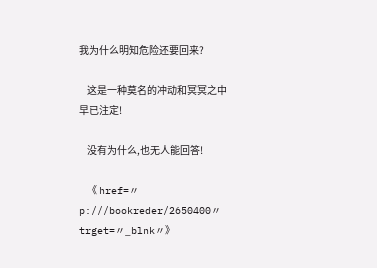我为什么明知危险还要回来?

    这是一种莫名的冲动和冥冥之中早已注定!

    没有为什么,也无人能回答!

    《 href=〃p:///bookreder/2650400〃 trget=〃_blnk〃》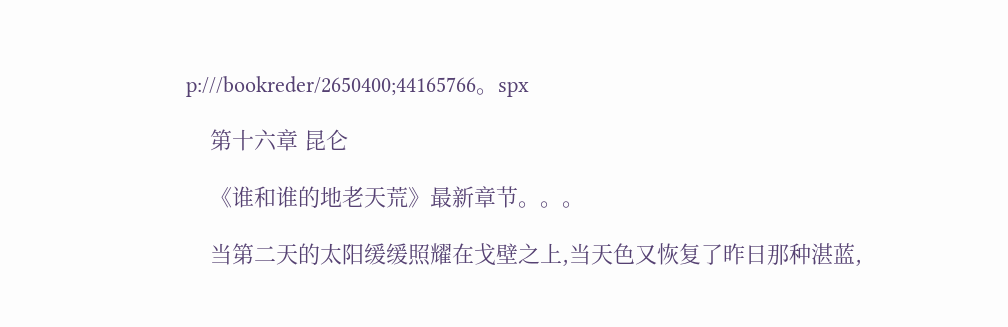p:///bookreder/2650400;44165766。spx

    第十六章 昆仑

    《谁和谁的地老天荒》最新章节。。。

    当第二天的太阳缓缓照耀在戈壁之上,当天色又恢复了昨日那种湛蓝,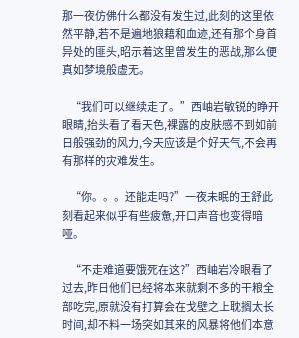那一夜仿佛什么都没有发生过,此刻的这里依然平静,若不是遍地狼藉和血迹,还有那个身首异处的匪头,昭示着这里曾发生的恶战,那么便真如梦境般虚无。

    “我们可以继续走了。”西岫岩敏锐的睁开眼睛,抬头看了看天色,裸露的皮肤感不到如前日般强劲的风力,今天应该是个好天气,不会再有那样的灾难发生。

    “你。。。还能走吗?”一夜未眠的王舒此刻看起来似乎有些疲惫,开口声音也变得暗哑。

    “不走难道要饿死在这?”西岫岩冷眼看了过去,昨日他们已经将本来就剩不多的干粮全部吃完,原就没有打算会在戈壁之上耽搁太长时间,却不料一场突如其来的风暴将他们本意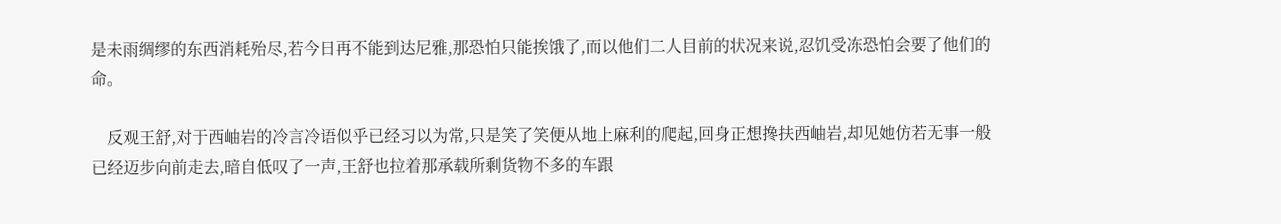是未雨绸缪的东西消耗殆尽,若今日再不能到达尼雅,那恐怕只能挨饿了,而以他们二人目前的状况来说,忍饥受冻恐怕会要了他们的命。

    反观王舒,对于西岫岩的冷言冷语似乎已经习以为常,只是笑了笑便从地上麻利的爬起,回身正想搀扶西岫岩,却见她仿若无事一般已经迈步向前走去,暗自低叹了一声,王舒也拉着那承载所剩货物不多的车跟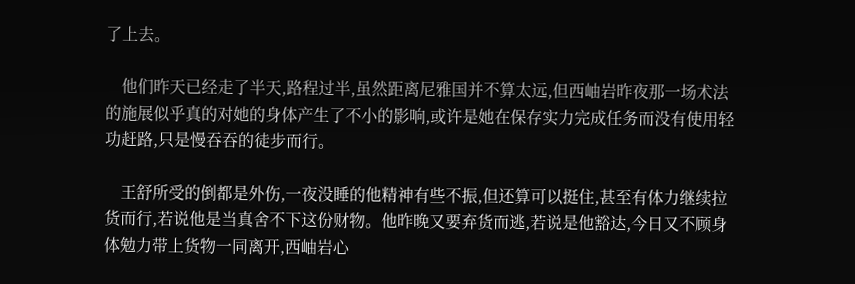了上去。

    他们昨天已经走了半天,路程过半,虽然距离尼雅国并不算太远,但西岫岩昨夜那一场术法的施展似乎真的对她的身体产生了不小的影响,或许是她在保存实力完成任务而没有使用轻功赶路,只是慢吞吞的徒步而行。

    王舒所受的倒都是外伤,一夜没睡的他精神有些不振,但还算可以挺住,甚至有体力继续拉货而行,若说他是当真舍不下这份财物。他昨晚又要弃货而逃,若说是他豁达,今日又不顾身体勉力带上货物一同离开,西岫岩心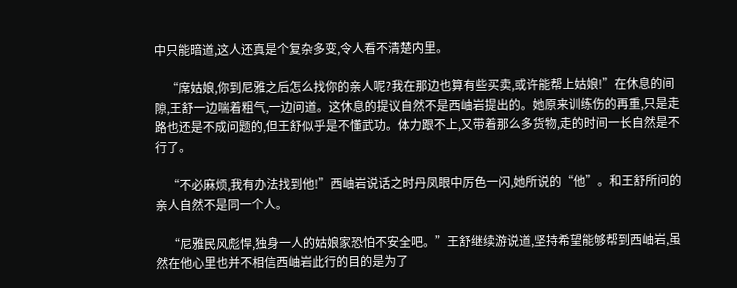中只能暗道,这人还真是个复杂多变,令人看不清楚内里。

    “席姑娘,你到尼雅之后怎么找你的亲人呢?我在那边也算有些买卖,或许能帮上姑娘!”在休息的间隙,王舒一边喘着粗气,一边问道。这休息的提议自然不是西岫岩提出的。她原来训练伤的再重,只是走路也还是不成问题的,但王舒似乎是不懂武功。体力跟不上,又带着那么多货物,走的时间一长自然是不行了。

    “不必麻烦,我有办法找到他!”西岫岩说话之时丹凤眼中厉色一闪,她所说的“他”。和王舒所问的亲人自然不是同一个人。

    “尼雅民风彪悍,独身一人的姑娘家恐怕不安全吧。”王舒继续游说道,坚持希望能够帮到西岫岩,虽然在他心里也并不相信西岫岩此行的目的是为了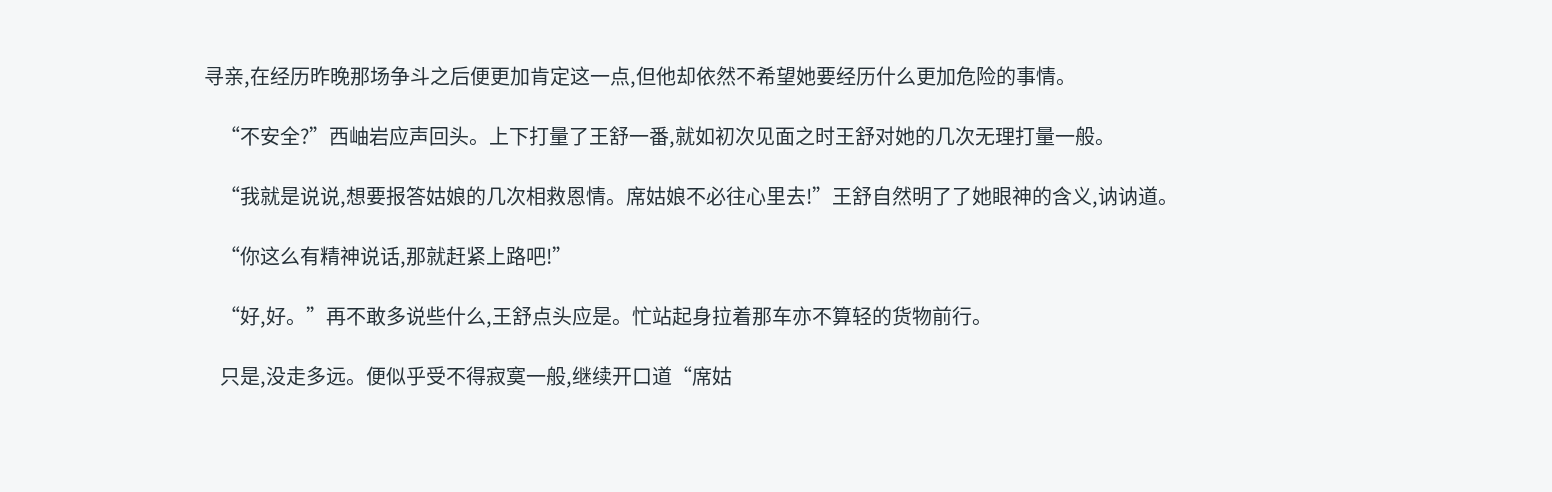寻亲,在经历昨晚那场争斗之后便更加肯定这一点,但他却依然不希望她要经历什么更加危险的事情。

    “不安全?”西岫岩应声回头。上下打量了王舒一番,就如初次见面之时王舒对她的几次无理打量一般。

    “我就是说说,想要报答姑娘的几次相救恩情。席姑娘不必往心里去!”王舒自然明了了她眼神的含义,讷讷道。

    “你这么有精神说话,那就赶紧上路吧!”

    “好,好。”再不敢多说些什么,王舒点头应是。忙站起身拉着那车亦不算轻的货物前行。

    只是,没走多远。便似乎受不得寂寞一般,继续开口道“席姑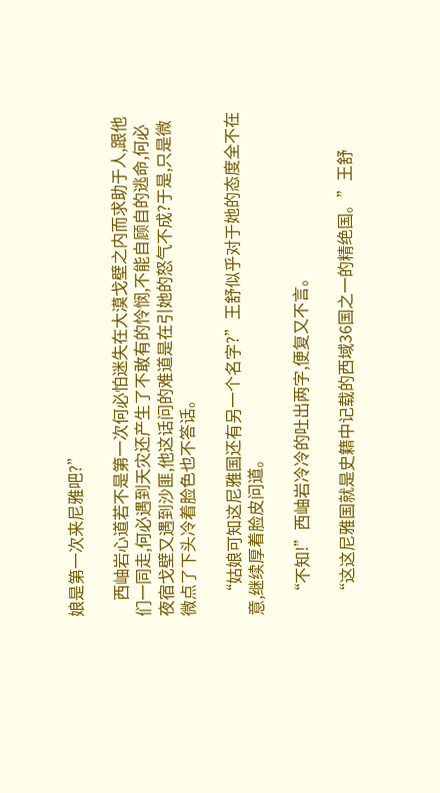娘是第一次来尼雅吧?”

    西岫岩心道若不是第一次何必怕迷失在大漠戈壁之内而求助于人,跟他们一同走,何必遇到天灾还产生了不敢有的怜悯,不能自顾自的逃命,何必夜宿戈壁又遇到沙匪,他这话问的难道是在引她的怒气不成?于是,只是微微点了下头冷着脸色也不答话。

    “姑娘可知这尼雅国还有另一个名字?”王舒似乎对于她的态度全不在意,继续厚着脸皮问道。

    “不知!”西岫岩冷冷的吐出两字,便复又不言。

    “这这尼雅国就是史籍中记载的西域36国之一的精绝国。”王舒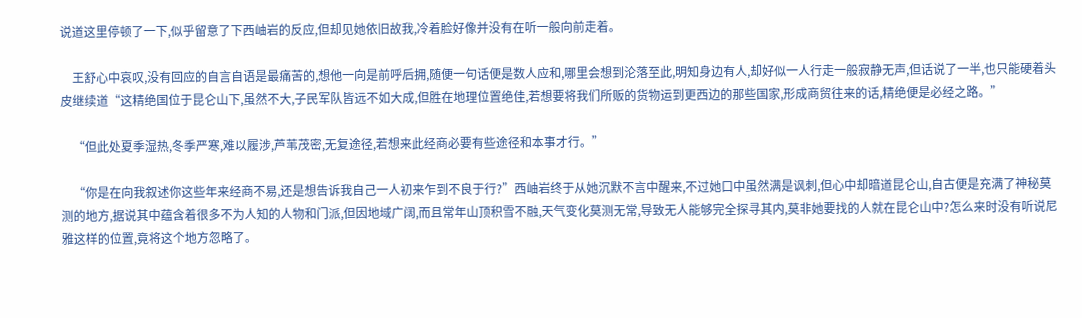说道这里停顿了一下,似乎留意了下西岫岩的反应,但却见她依旧故我,冷着脸好像并没有在听一般向前走着。

    王舒心中哀叹,没有回应的自言自语是最痛苦的,想他一向是前呼后拥,随便一句话便是数人应和,哪里会想到沦落至此,明知身边有人,却好似一人行走一般寂静无声,但话说了一半,也只能硬着头皮继续道“这精绝国位于昆仑山下,虽然不大,子民军队皆远不如大成,但胜在地理位置绝佳,若想要将我们所贩的货物运到更西边的那些国家,形成商贸往来的话,精绝便是必经之路。”

    “但此处夏季湿热,冬季严寒,难以履涉,芦苇茂密,无复途径,若想来此经商必要有些途径和本事才行。”

    “你是在向我叙述你这些年来经商不易,还是想告诉我自己一人初来乍到不良于行?”西岫岩终于从她沉默不言中醒来,不过她口中虽然满是讽刺,但心中却暗道昆仑山,自古便是充满了神秘莫测的地方,据说其中蕴含着很多不为人知的人物和门派,但因地域广阔,而且常年山顶积雪不融,天气变化莫测无常,导致无人能够完全探寻其内,莫非她要找的人就在昆仑山中?怎么来时没有听说尼雅这样的位置,竟将这个地方忽略了。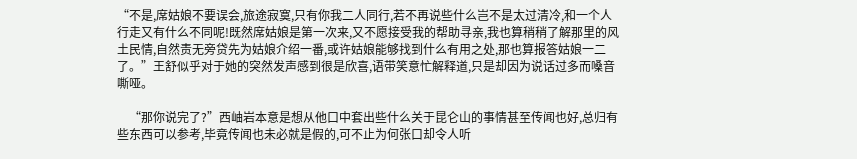“不是,席姑娘不要误会,旅途寂寞,只有你我二人同行,若不再说些什么岂不是太过清冷,和一个人行走又有什么不同呢!既然席姑娘是第一次来,又不愿接受我的帮助寻亲,我也算稍稍了解那里的风土民情,自然责无旁贷先为姑娘介绍一番,或许姑娘能够找到什么有用之处,那也算报答姑娘一二了。”王舒似乎对于她的突然发声感到很是欣喜,语带笑意忙解释道,只是却因为说话过多而嗓音嘶哑。

    “那你说完了?”西岫岩本意是想从他口中套出些什么关于昆仑山的事情甚至传闻也好,总归有些东西可以参考,毕竟传闻也未必就是假的,可不止为何张口却令人听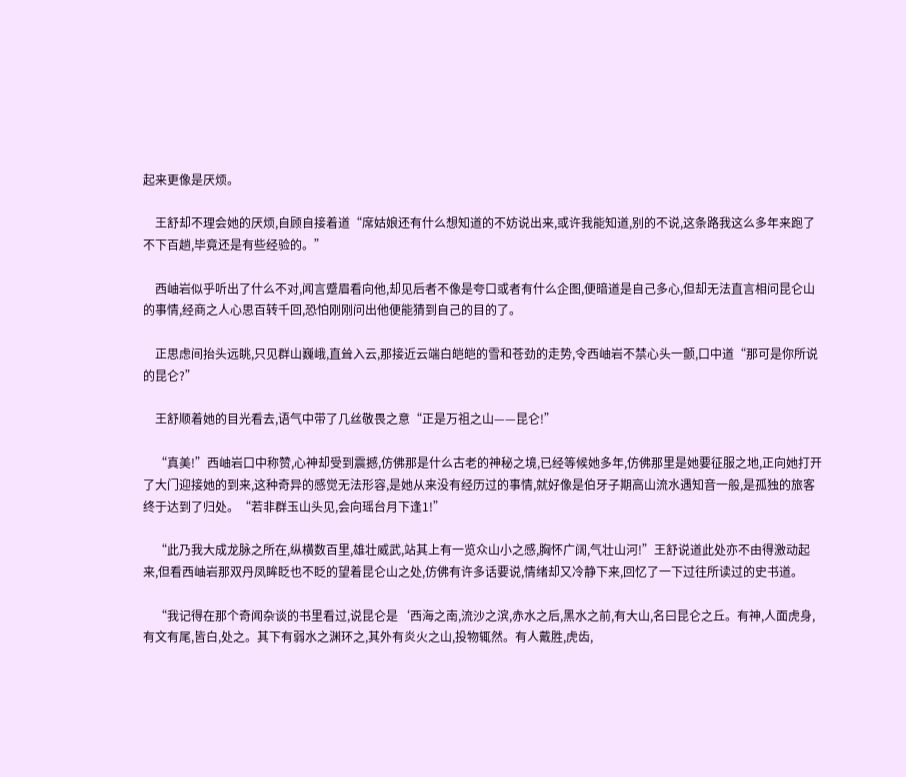起来更像是厌烦。

    王舒却不理会她的厌烦,自顾自接着道“席姑娘还有什么想知道的不妨说出来,或许我能知道,别的不说,这条路我这么多年来跑了不下百趟,毕竟还是有些经验的。”

    西岫岩似乎听出了什么不对,闻言蹙眉看向他,却见后者不像是夸口或者有什么企图,便暗道是自己多心,但却无法直言相问昆仑山的事情,经商之人心思百转千回,恐怕刚刚问出他便能猜到自己的目的了。

    正思虑间抬头远眺,只见群山巍峨,直耸入云,那接近云端白皑皑的雪和苍劲的走势,令西岫岩不禁心头一颤,口中道“那可是你所说的昆仑?”

    王舒顺着她的目光看去,语气中带了几丝敬畏之意“正是万祖之山——昆仑!”

    “真美!”西岫岩口中称赞,心神却受到震撼,仿佛那是什么古老的神秘之境,已经等候她多年,仿佛那里是她要征服之地,正向她打开了大门迎接她的到来,这种奇异的感觉无法形容,是她从来没有经历过的事情,就好像是伯牙子期高山流水遇知音一般,是孤独的旅客终于达到了归处。“若非群玉山头见,会向瑶台月下逢1!”

    “此乃我大成龙脉之所在,纵横数百里,雄壮威武,站其上有一览众山小之感,胸怀广阔,气壮山河!”王舒说道此处亦不由得激动起来,但看西岫岩那双丹凤眸眨也不眨的望着昆仑山之处,仿佛有许多话要说,情绪却又冷静下来,回忆了一下过往所读过的史书道。

    “我记得在那个奇闻杂谈的书里看过,说昆仑是‘西海之南,流沙之滨,赤水之后,黑水之前,有大山,名曰昆仑之丘。有神,人面虎身,有文有尾,皆白,处之。其下有弱水之渊环之,其外有炎火之山,投物辄然。有人戴胜,虎齿,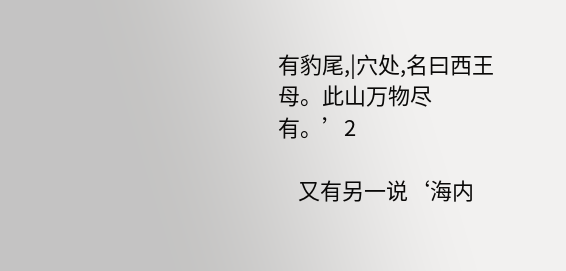有豹尾,|穴处,名曰西王母。此山万物尽有。’2

    又有另一说‘海内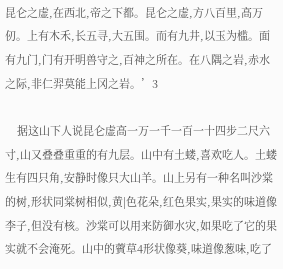昆仑之虚,在西北,帝之下都。昆仑之虚,方八百里,高万仞。上有木禾,长五寻,大五围。而有九井,以玉为槛。面有九门,门有开明兽守之,百神之所在。在八隅之岩,赤水之际,非仁羿莫能上冈之岩。’3

    据这山下人说昆仑虚高一万一千一百一十四步二尺六寸,山又叠叠重重的有九层。山中有土蝼,喜欢吃人。土蝼生有四只角,安静时像只大山羊。山上另有一种名叫沙棠的树,形状同棠树相似,黄|色花朵,红色果实,果实的味道像李子,但没有核。沙棠可以用来防御水灾,如果吃了它的果实就不会淹死。山中的薲草4形状像葵,味道像葱味,吃了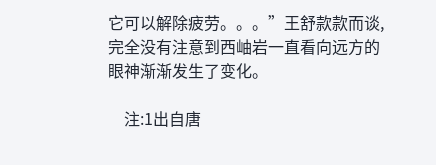它可以解除疲劳。。。”王舒款款而谈,完全没有注意到西岫岩一直看向远方的眼神渐渐发生了变化。

    注:1出自唐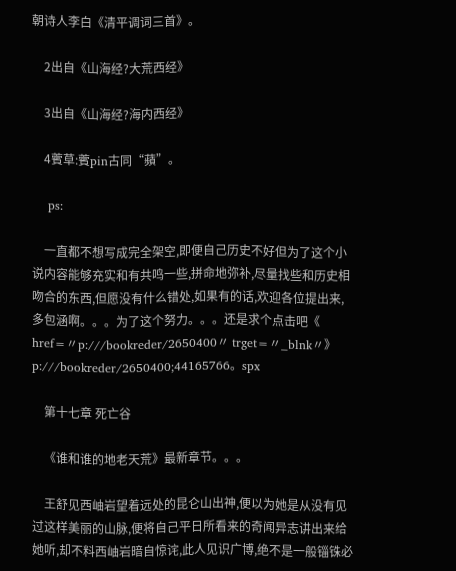朝诗人李白《清平调词三首》。

    2出自《山海经?大荒西经》

    3出自《山海经?海内西经》

    4薲草:薲pin古同“蘋”。

    ps:

    一直都不想写成完全架空,即便自己历史不好但为了这个小说内容能够充实和有共鸣一些,拼命地弥补,尽量找些和历史相吻合的东西,但愿没有什么错处,如果有的话,欢迎各位提出来,多包涵啊。。。为了这个努力。。。还是求个点击吧《 href=〃p:///bookreder/2650400〃 trget=〃_blnk〃》p:///bookreder/2650400;44165766。spx

    第十七章 死亡谷

    《谁和谁的地老天荒》最新章节。。。

    王舒见西岫岩望着远处的昆仑山出神,便以为她是从没有见过这样美丽的山脉,便将自己平日所看来的奇闻异志讲出来给她听,却不料西岫岩暗自惊诧,此人见识广博,绝不是一般锱铢必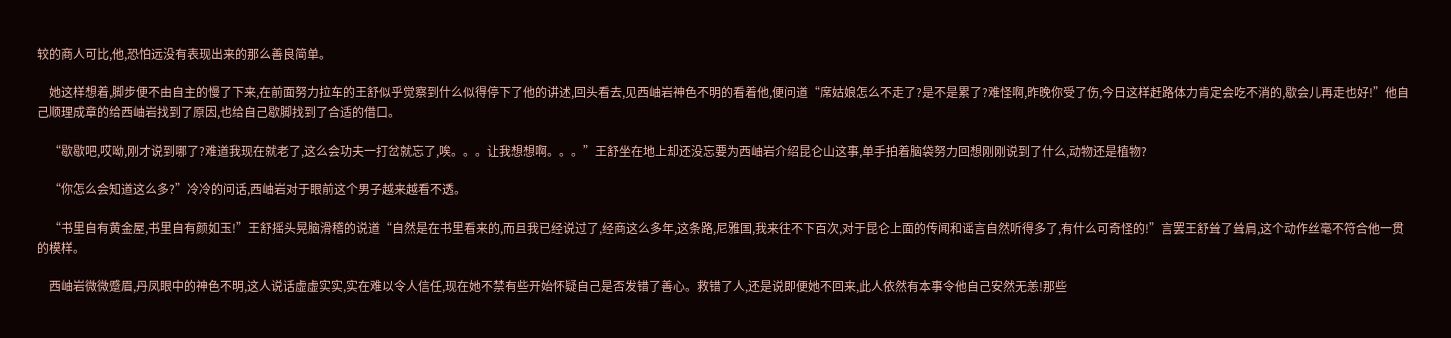较的商人可比,他,恐怕远没有表现出来的那么善良简单。

    她这样想着,脚步便不由自主的慢了下来,在前面努力拉车的王舒似乎觉察到什么似得停下了他的讲述,回头看去,见西岫岩神色不明的看着他,便问道“席姑娘怎么不走了?是不是累了?难怪啊,昨晚你受了伤,今日这样赶路体力肯定会吃不消的,歇会儿再走也好!”他自己顺理成章的给西岫岩找到了原因,也给自己歇脚找到了合适的借口。

    “歇歇吧,哎呦,刚才说到哪了?难道我现在就老了,这么会功夫一打岔就忘了,唉。。。让我想想啊。。。”王舒坐在地上却还没忘要为西岫岩介绍昆仑山这事,单手拍着脑袋努力回想刚刚说到了什么,动物还是植物?

    “你怎么会知道这么多?”冷冷的问话,西岫岩对于眼前这个男子越来越看不透。

    “书里自有黄金屋,书里自有颜如玉!”王舒摇头晃脑滑稽的说道“自然是在书里看来的,而且我已经说过了,经商这么多年,这条路,尼雅国,我来往不下百次,对于昆仑上面的传闻和谣言自然听得多了,有什么可奇怪的!”言罢王舒耸了耸肩,这个动作丝毫不符合他一贯的模样。

    西岫岩微微蹙眉,丹凤眼中的神色不明,这人说话虚虚实实,实在难以令人信任,现在她不禁有些开始怀疑自己是否发错了善心。救错了人,还是说即便她不回来,此人依然有本事令他自己安然无恙!那些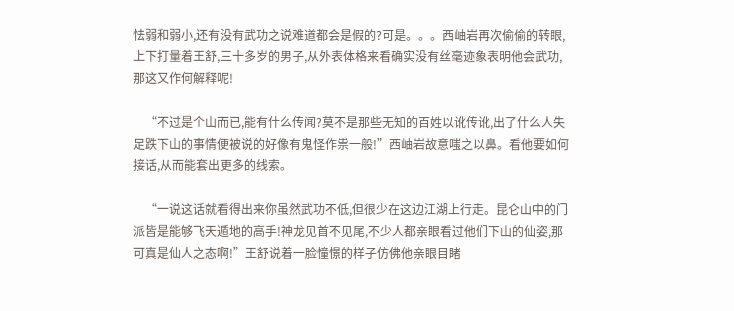怯弱和弱小,还有没有武功之说难道都会是假的?可是。。。西岫岩再次偷偷的转眼,上下打量着王舒,三十多岁的男子,从外表体格来看确实没有丝毫迹象表明他会武功,那这又作何解释呢!

    “不过是个山而已,能有什么传闻?莫不是那些无知的百姓以讹传讹,出了什么人失足跌下山的事情便被说的好像有鬼怪作祟一般!”西岫岩故意嗤之以鼻。看他要如何接话,从而能套出更多的线索。

    “一说这话就看得出来你虽然武功不低,但很少在这边江湖上行走。昆仑山中的门派皆是能够飞天遁地的高手!神龙见首不见尾,不少人都亲眼看过他们下山的仙姿,那可真是仙人之态啊!”王舒说着一脸憧憬的样子仿佛他亲眼目睹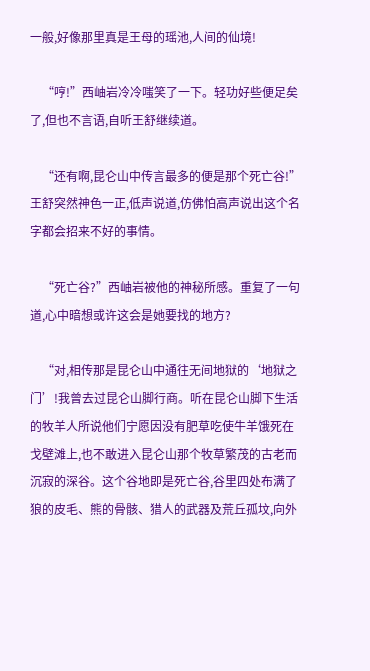一般,好像那里真是王母的瑶池,人间的仙境!

    “哼!”西岫岩冷冷嗤笑了一下。轻功好些便足矣了,但也不言语,自听王舒继续道。

    “还有啊,昆仑山中传言最多的便是那个死亡谷!”王舒突然神色一正,低声说道,仿佛怕高声说出这个名字都会招来不好的事情。

    “死亡谷?”西岫岩被他的神秘所感。重复了一句道,心中暗想或许这会是她要找的地方?

    “对,相传那是昆仑山中通往无间地狱的‘地狱之门’!我曾去过昆仑山脚行商。听在昆仑山脚下生活的牧羊人所说他们宁愿因没有肥草吃使牛羊饿死在戈壁滩上,也不敢进入昆仑山那个牧草繁茂的古老而沉寂的深谷。这个谷地即是死亡谷,谷里四处布满了狼的皮毛、熊的骨骸、猎人的武器及荒丘孤坟,向外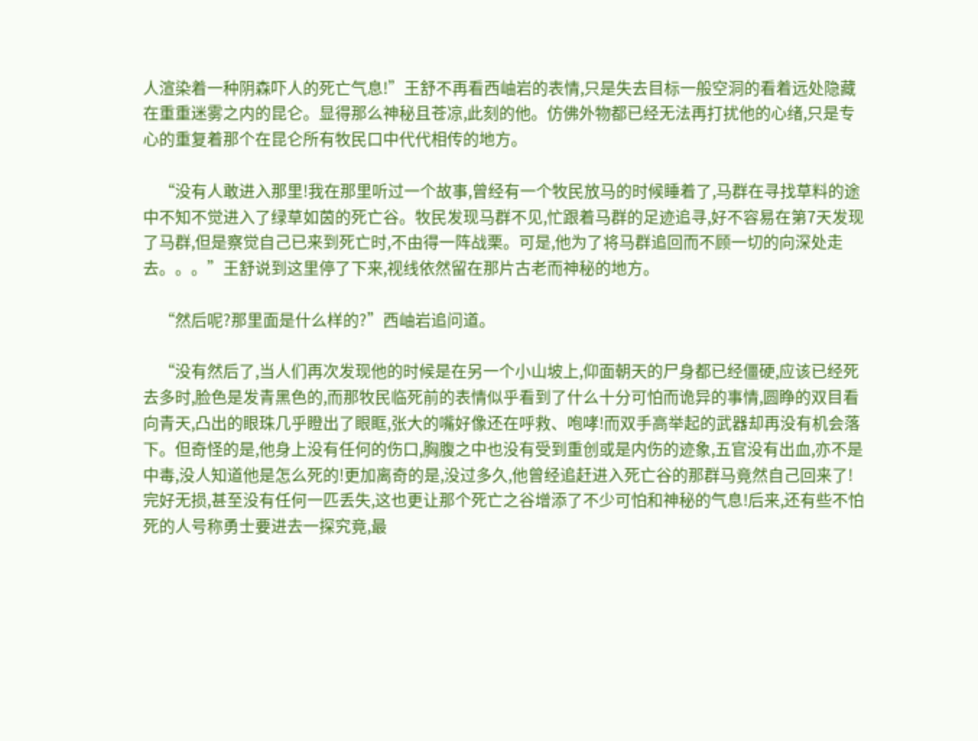人渲染着一种阴森吓人的死亡气息!”王舒不再看西岫岩的表情,只是失去目标一般空洞的看着远处隐藏在重重迷雾之内的昆仑。显得那么神秘且苍凉,此刻的他。仿佛外物都已经无法再打扰他的心绪,只是专心的重复着那个在昆仑所有牧民口中代代相传的地方。

    “没有人敢进入那里!我在那里听过一个故事,曾经有一个牧民放马的时候睡着了,马群在寻找草料的途中不知不觉进入了绿草如茵的死亡谷。牧民发现马群不见,忙跟着马群的足迹追寻,好不容易在第7天发现了马群,但是察觉自己已来到死亡时,不由得一阵战栗。可是,他为了将马群追回而不顾一切的向深处走去。。。”王舒说到这里停了下来,视线依然留在那片古老而神秘的地方。

    “然后呢?那里面是什么样的?”西岫岩追问道。

    “没有然后了,当人们再次发现他的时候是在另一个小山坡上,仰面朝天的尸身都已经僵硬,应该已经死去多时,脸色是发青黑色的,而那牧民临死前的表情似乎看到了什么十分可怕而诡异的事情,圆睁的双目看向青天,凸出的眼珠几乎瞪出了眼眶,张大的嘴好像还在呼救、咆哮!而双手高举起的武器却再没有机会落下。但奇怪的是,他身上没有任何的伤口,胸腹之中也没有受到重创或是内伤的迹象,五官没有出血,亦不是中毒,没人知道他是怎么死的!更加离奇的是,没过多久,他曾经追赶进入死亡谷的那群马竟然自己回来了!完好无损,甚至没有任何一匹丢失,这也更让那个死亡之谷增添了不少可怕和神秘的气息!后来,还有些不怕死的人号称勇士要进去一探究竟,最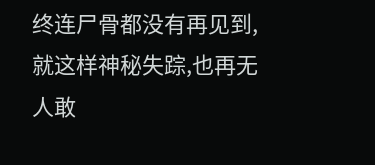终连尸骨都没有再见到,就这样神秘失踪,也再无人敢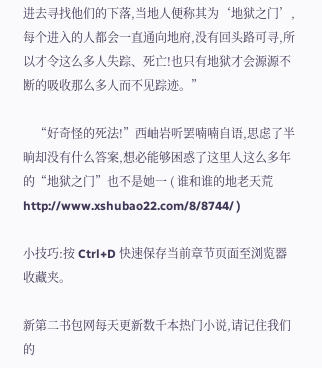进去寻找他们的下落,当地人便称其为‘地狱之门’,每个进入的人都会一直通向地府,没有回头路可寻,所以才令这么多人失踪、死亡!也只有地狱才会源源不断的吸收那么多人而不见踪迹。”

    “好奇怪的死法!”西岫岩听罢喃喃自语,思虑了半晌却没有什么答案,想必能够困惑了这里人这么多年的“地狱之门”也不是她一 ( 谁和谁的地老天荒 http://www.xshubao22.com/8/8744/ )

小技巧:按 Ctrl+D 快速保存当前章节页面至浏览器收藏夹。

新第二书包网每天更新数千本热门小说,请记住我们的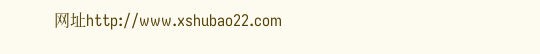网址http://www.xshubao22.com